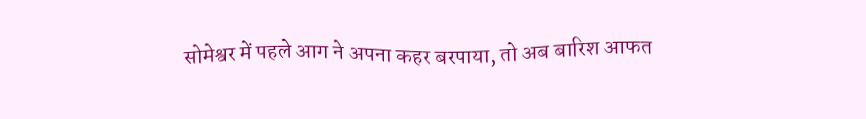सोमेश्वर में पहले आग ने अपना कहर बरपाया, तो अब बारिश आफत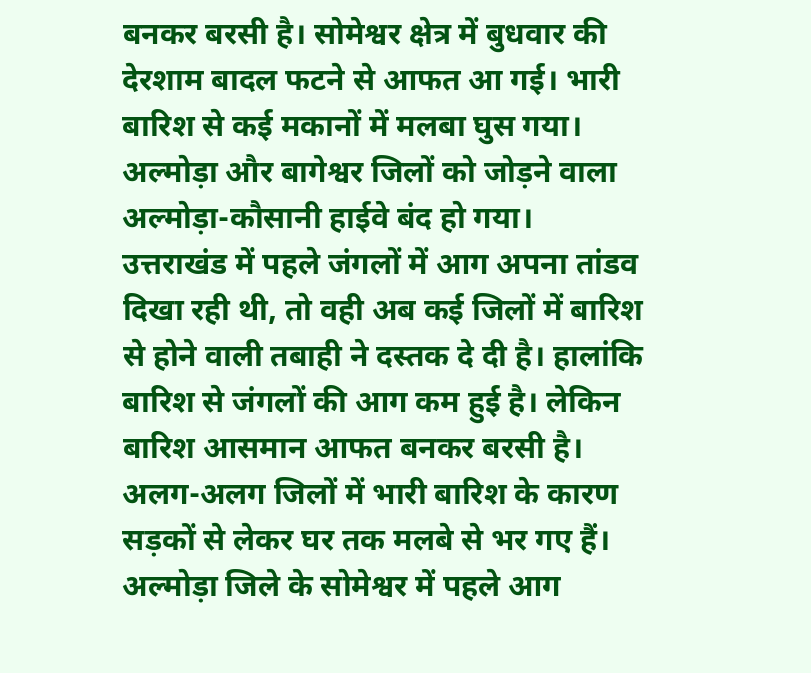बनकर बरसी है। सोमेश्वर क्षेत्र में बुधवार की देरशाम बादल फटने से आफत आ गई। भारी बारिश से कई मकानों में मलबा घुस गया। अल्मोड़ा और बागेश्वर जिलों को जोड़ने वाला अल्मोड़ा-कौसानी हाईवे बंद हो गया।
उत्तराखंड में पहले जंगलों में आग अपना तांडव दिखा रही थी, तो वही अब कई जिलों में बारिश से होने वाली तबाही ने दस्तक दे दी है। हालांकि बारिश से जंगलों की आग कम हुई है। लेकिन बारिश आसमान आफत बनकर बरसी है। अलग-अलग जिलों में भारी बारिश के कारण सड़कों से लेकर घर तक मलबे से भर गए हैं।
अल्मोड़ा जिले के सोमेश्वर में पहले आग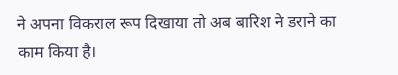ने अपना विकराल रूप दिखाया तो अब बारिश ने डराने का काम किया है।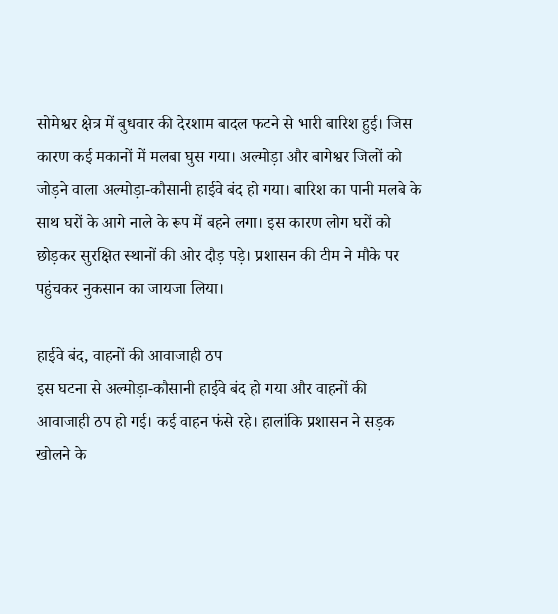सोमेश्वर क्षेत्र में बुधवार की देरशाम बादल फटने से भारी बारिश हुई। जिस कारण कई मकानों में मलबा घुस गया। अल्मोड़ा और बागेश्वर जिलों को जोड़ने वाला अल्मोड़ा-कौसानी हाईवे बंद हो गया। बारिश का पानी मलबे के साथ घरों के आगे नाले के रूप में बहने लगा। इस कारण लोग घरों को छोड़कर सुरक्षित स्थानों की ओर दौड़ पड़े। प्रशासन की टीम ने मौके पर पहुंचकर नुकसान का जायजा लिया।

हाईवे बंद, वाहनों की आवाजाही ठप
इस घटना से अल्मोड़ा-कौसानी हाईवे बंद हो गया और वाहनों की आवाजाही ठप हो गई। कई वाहन फंसे रहे। हालांकि प्रशासन ने सड़क खोलने के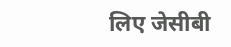लिए जेसीबी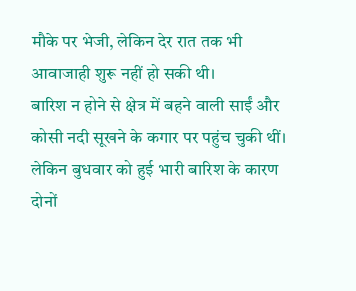मौके पर भेजी, लेकिन देर रात तक भी आवाजाही शुरू नहीं हो सकी थी।
बारिश न होने से क्षेत्र में बहने वाली साईं और कोसी नदी सूखने के कगार पर पहुंच चुकी थीं। लेकिन बुधवार को हुई भारी बारिश के कारण दोनों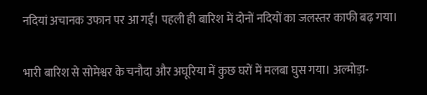नदियां अचानक उफान पर आ गईं। पहली ही बारिश में दोनों नदियों का जलस्तर काफी बढ़ गया।

भारी बारिश से सोमेश्वर के चनौदा और अघूरिया में कुछ घरों में मलबा घुस गया। अल्मोड़ा-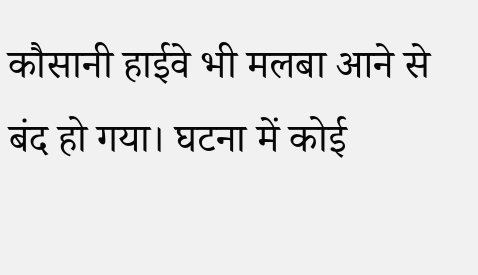कौसानी हाईवे भी मलबा आने से बंद हो गया। घटना में कोई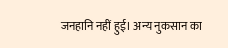जनहानि नहीं हुई। अन्य नुकसान का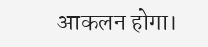आकलन होगा।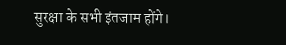सुरक्षा के सभी इंतजाम होंगे।